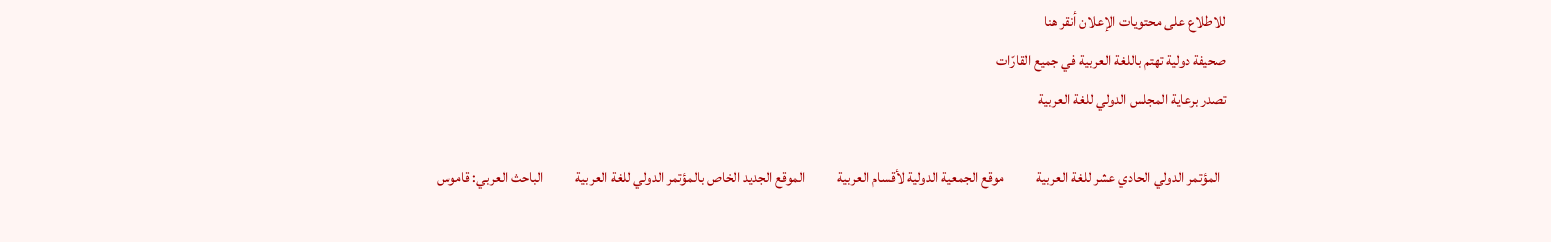للاطلاع على محتويات الإعلان أنقر هنا
صحيفة دولية تهتم باللغة العربية في جميع القارّات
تصدر برعاية المجلس الدولي للغة العربية

  المؤتمر الدولي الحادي عشر للغة العربية           موقع الجمعية الدولية لأقسام العربية           الموقع الجديد الخاص بالمؤتمر الدولي للغة العربية           الباحث العربي: قاموس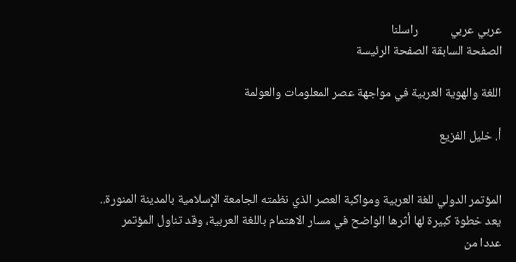عربي عربي           راسلنا
الصفحة السابقة الصفحة الرئيسة

اللغة والهوية العربية في مواجهة عصر المعلومات والعولمة

أ. خليل الفزيع


المؤتمر الدولي للغة العربية ومواكبة العصر الذي نظمته الجامعة الإسلامية بالمدينة المنورة.. يعد خطوة كبيرة لها أثرها الواضح في مسار الاهتمام باللغة العربية، وقد تناول المؤتمر عددا من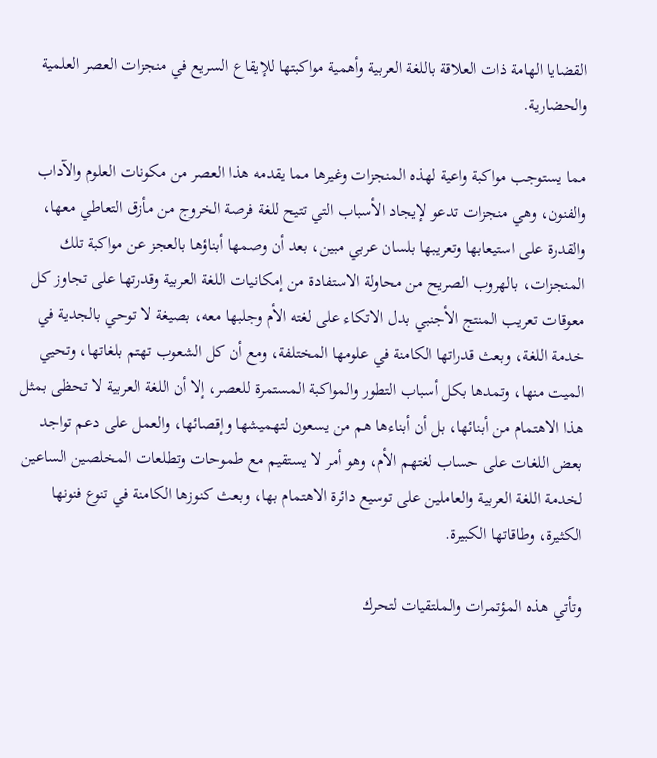القضايا الهامة ذات العلاقة باللغة العربية وأهمية مواكبتها للإيقاع السريع في منجزات العصر العلمية والحضارية.

مما يستوجب مواكبة واعية لهذه المنجزات وغيرها مما يقدمه هذا العصر من مكونات العلوم والآداب والفنون، وهي منجزات تدعو لإيجاد الأسباب التي تتيح للغة فرصة الخروج من مأزق التعاطي معها، والقدرة على استيعابها وتعريبها بلسان عربي مبين، بعد أن وصمها أبناؤها بالعجز عن مواكبة تلك المنجزات، بالهروب الصريح من محاولة الاستفادة من إمكانيات اللغة العربية وقدرتها على تجاوز كل معوقات تعريب المنتج الأجنبي بدل الاتكاء على لغته الأم وجلبها معه، بصيغة لا توحي بالجدية في خدمة اللغة، وبعث قدراتها الكامنة في علومها المختلفة، ومع أن كل الشعوب تهتم بلغاتها، وتحيي الميت منها، وتمدها بكل أسباب التطور والمواكبة المستمرة للعصر، إلا أن اللغة العربية لا تحظى بمثل هذا الاهتمام من أبنائها، بل أن أبناءها هم من يسعون لتهميشها وإقصائها، والعمل على دعم تواجد بعض اللغات على حساب لغتهم الأم، وهو أمر لا يستقيم مع طموحات وتطلعات المخلصين الساعين لخدمة اللغة العربية والعاملين على توسيع دائرة الاهتمام بها، وبعث كنوزها الكامنة في تنوع فنونها الكثيرة، وطاقاتها الكبيرة.

وتأتي هذه المؤتمرات والملتقيات لتحرك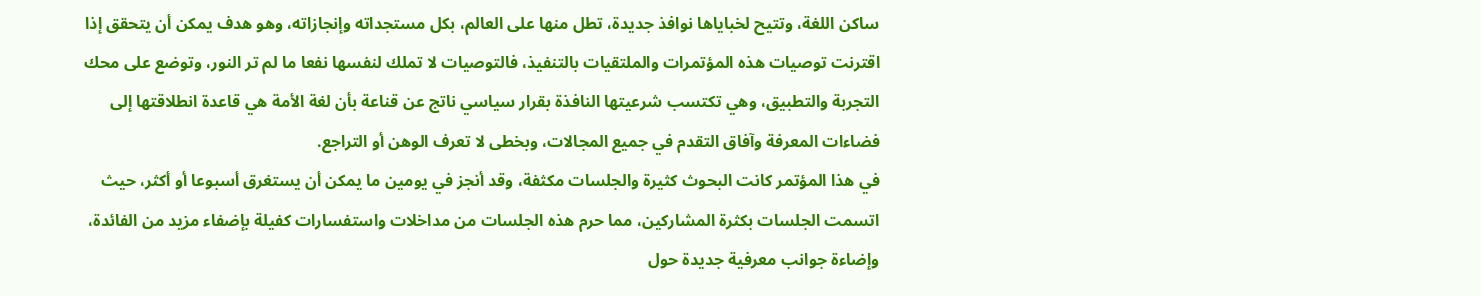ساكن اللغة، وتتيح لخباياها نوافذ جديدة، تطل منها على العالم، بكل مستجداته وإنجازاته، وهو هدف يمكن أن يتحقق إذا اقترنت توصيات هذه المؤتمرات والملتقيات بالتنفيذ، فالتوصيات لا تملك لنفسها نفعا ما لم تر النور، وتوضع على محك التجربة والتطبيق، وهي تكتسب شرعيتها النافذة بقرار سياسي ناتج عن قناعة بأن لغة الأمة هي قاعدة انطلاقتها إلى فضاءات المعرفة وآفاق التقدم في جميع المجالات، وبخطى لا تعرف الوهن أو التراجع.
في هذا المؤتمر كانت البحوث كثيرة والجلسات مكثفة، وقد أنجز في يومين ما يمكن أن يستغرق أسبوعا أو أكثر، حيث اتسمت الجلسات بكثرة المشاركين، مما حرم هذه الجلسات من مداخلات واستفسارات كفيلة بإضفاء مزيد من الفائدة، وإضاءة جوانب معرفية جديدة حول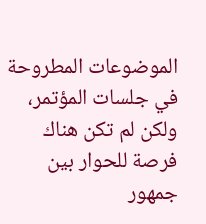الموضوعات المطروحة في جلسات المؤتمر، ولكن لم تكن هناك فرصة للحوار بين جمهور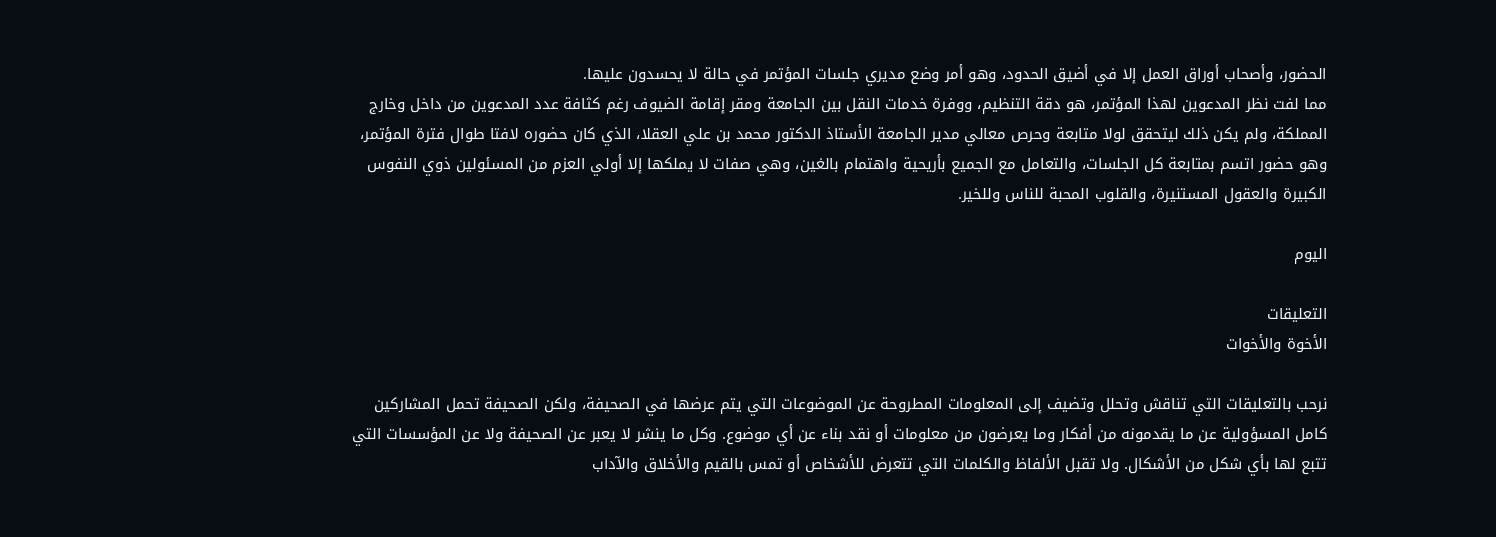الحضور، وأصحاب أوراق العمل إلا في أضيق الحدود، وهو أمر وضع مديري جلسات المؤتمر في حالة لا يحسدون عليها.
مما لفت نظر المدعوين لهذا المؤتمر، هو دقة التنظيم، ووفرة خدمات النقل بين الجامعة ومقر إقامة الضيوف رغم كثافة عدد المدعوين من داخل وخارج المملكة، ولم يكن ذلك ليتحقق لولا متابعة وحرص معالي مدير الجامعة الأستاذ الدكتور محمد بن علي العقلا، الذي كان حضوره لافتا طوال فترة المؤتمر، وهو حضور اتسم بمتابعة كل الجلسات، والتعامل مع الجميع بأريحية واهتمام بالغين، وهي صفات لا يملكها إلا أولي العزم من المسئولين ذوي النفوس الكبيرة والعقول المستنيرة، والقلوب المحبة للناس وللخير.

اليوم

التعليقات
الأخوة والأخوات

نرحب بالتعليقات التي تناقش وتحلل وتضيف إلى المعلومات المطروحة عن الموضوعات التي يتم عرضها في الصحيفة، ولكن الصحيفة تحمل المشاركين كامل المسؤولية عن ما يقدمونه من أفكار وما يعرضون من معلومات أو نقد بناء عن أي موضوع. وكل ما ينشر لا يعبر عن الصحيفة ولا عن المؤسسات التي تتبع لها بأي شكل من الأشكال. ولا تقبل الألفاظ والكلمات التي تتعرض للأشخاص أو تمس بالقيم والأخلاق والآداب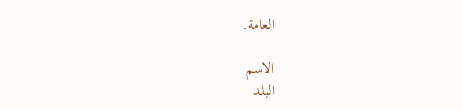العامة.

الاسم
البلد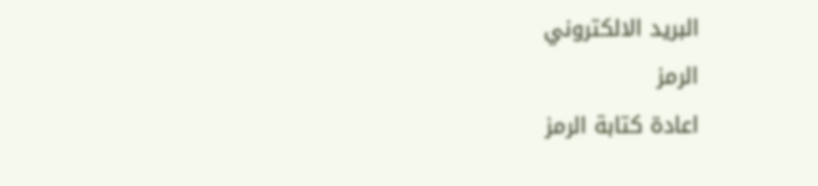البريد الالكتروني
الرمز
اعادة كتابة الرمز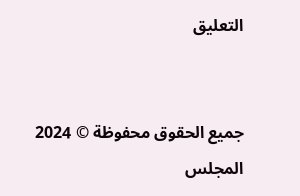التعليق


جميع الحقوق محفوظة © 2024
المجلس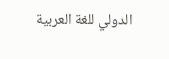الدولي للغة العربية